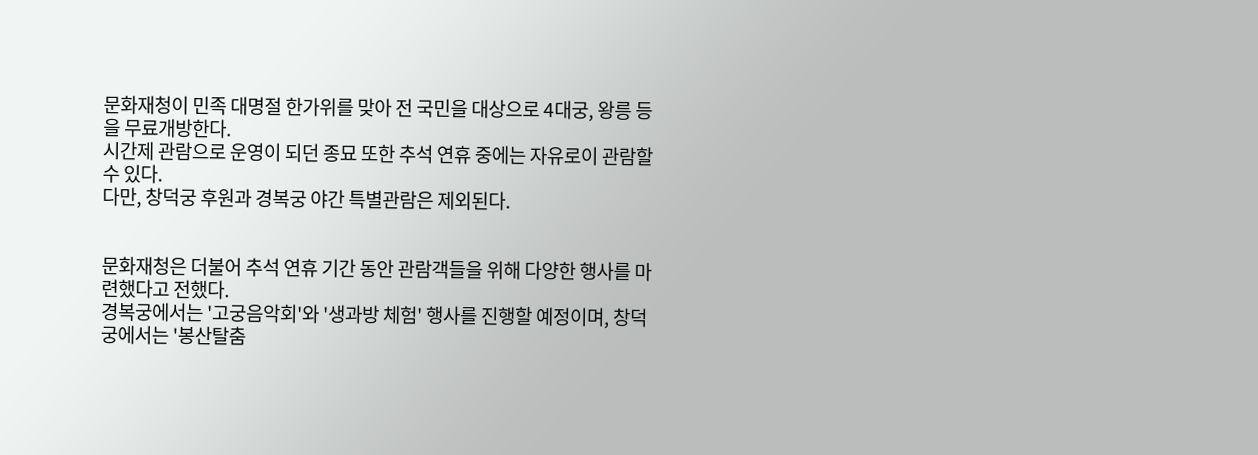문화재청이 민족 대명절 한가위를 맞아 전 국민을 대상으로 4대궁, 왕릉 등을 무료개방한다.
시간제 관람으로 운영이 되던 종묘 또한 추석 연휴 중에는 자유로이 관람할 수 있다.
다만, 창덕궁 후원과 경복궁 야간 특별관람은 제외된다.


문화재청은 더불어 추석 연휴 기간 동안 관람객들을 위해 다양한 행사를 마련했다고 전했다.
경복궁에서는 '고궁음악회'와 '생과방 체험' 행사를 진행할 예정이며, 창덕궁에서는 '봉산탈춤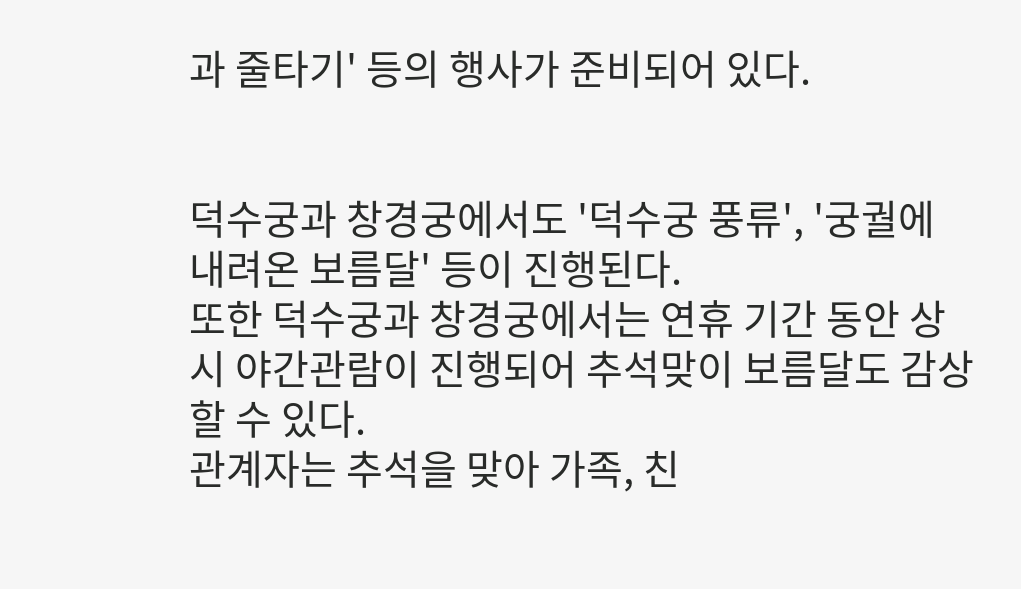과 줄타기' 등의 행사가 준비되어 있다.


덕수궁과 창경궁에서도 '덕수궁 풍류', '궁궐에 내려온 보름달' 등이 진행된다.
또한 덕수궁과 창경궁에서는 연휴 기간 동안 상시 야간관람이 진행되어 추석맞이 보름달도 감상할 수 있다.
관계자는 추석을 맞아 가족, 친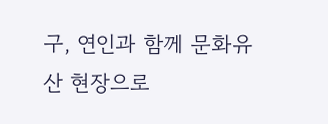구, 연인과 함께 문화유산 현장으로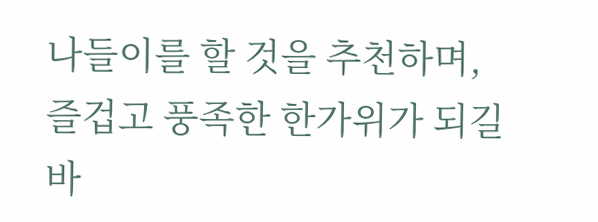나들이를 할 것을 추천하며, 즐겁고 풍족한 한가위가 되길 바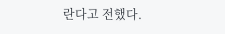란다고 전했다.